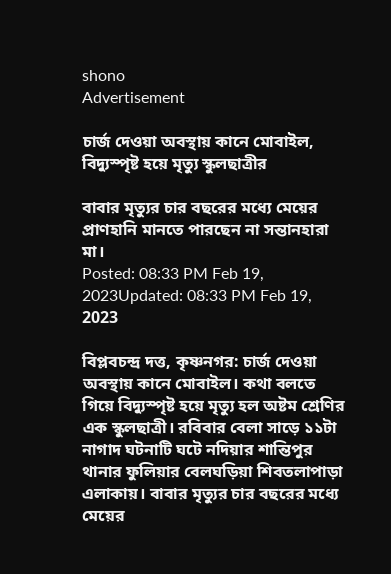shono
Advertisement

চার্জ দেওয়া অবস্থায় কানে মোবাইল, বিদ্যুস্পৃষ্ট হয়ে মৃত্যু স্কুলছাত্রীর

বাবার মৃত্যুর চার বছরের মধ্যে মেয়ের প্রাণহানি মানতে পারছেন না সন্তানহারা মা।
Posted: 08:33 PM Feb 19, 2023Updated: 08:33 PM Feb 19, 2023

বিপ্লবচন্দ্র দত্ত, কৃষ্ণনগর: চার্জ দেওয়া অবস্থায় কানে মোবাইল। কথা বলতে গিয়ে বিদ্যুস্পৃষ্ট হয়ে মৃত্যু হল অষ্টম শ্রেণির এক স্কুলছাত্রী। রবিবার বেলা সাড়ে ১১টা নাগাদ ঘটনাটি ঘটে নদিয়ার শান্তিপুর থানার ফুলিয়ার বেলঘড়িয়া শিবতলাপাড়া এলাকায়। বাবার মৃত্যুর চার বছরের মধ্যে মেয়ের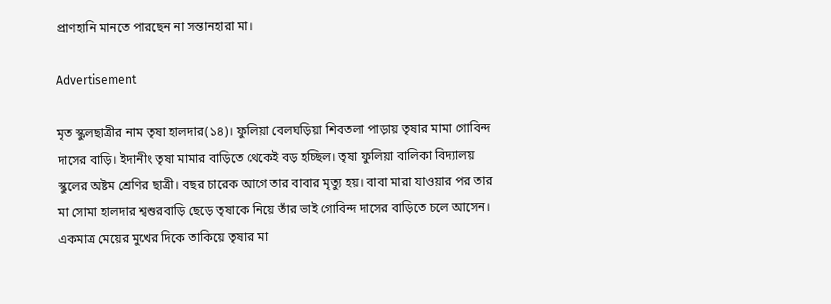প্রাণহানি মানতে পারছেন না সন্তানহারা মা।

Advertisement

মৃত স্কুলছাত্রীর নাম তৃষা হালদার(১৪)। ফুলিয়া বেলঘড়িয়া শিবতলা পাড়ায় তৃষার মামা গোবিন্দ দাসের বাড়ি। ইদানীং তৃষা মামার বাড়িতে থেকেই বড় হচ্ছিল। তৃষা ফুলিয়া বালিকা বিদ্যালয় স্কুলের অষ্টম শ্রেণির ছাত্রী। বছর চারেক আগে তার বাবার মৃত্যু হয়। বাবা মারা যাওয়ার পর তার মা সোমা হালদার শ্বশুরবাড়ি ছেড়ে তৃষাকে নিয়ে তাঁর ভাই গোবিন্দ দাসের বাড়িতে চলে আসেন। একমাত্র মেয়ের মুখের দিকে তাকিয়ে তৃষার মা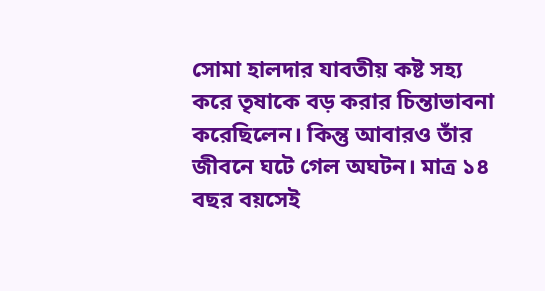সোমা হালদার যাবতীয় কষ্ট সহ্য করে তৃষাকে বড় করার চিন্তাভাবনা করেছিলেন। কিন্তু আবারও তাঁর জীবনে ঘটে গেল অঘটন। মাত্র ১৪ বছর বয়সেই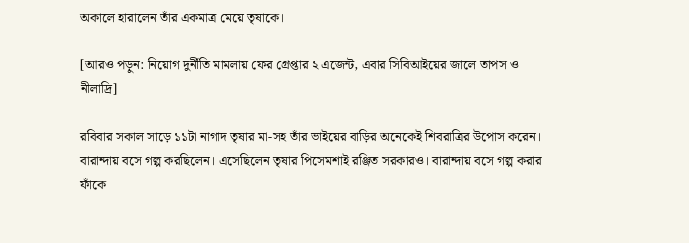অকালে হারালেন তাঁর একমাত্র মেয়ে তৃষাকে।

[আরও পড়ুন: নিয়োগ দুর্নীতি মামলায় ফের গ্রেপ্তার ২ এজেন্ট, এবার সিবিআইয়ের জালে তাপস ও নীলাদ্রি]

রবিবার সকাল সাড়ে ১১টা নাগাদ তৃষার মা-সহ তাঁর ভাইয়ের বাড়ির অনেকেই শিবরাত্রির উপোস করেন। বারান্দায় বসে গল্প করছিলেন। এসেছিলেন তৃষার পিসেমশাই রঞ্জিত সরকারও। বারান্দায় বসে গল্প করার ফাঁকে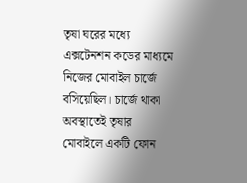তৃষা ঘরের মধ্যে এক্সটেনশন কডের মাধ্যমে নিজের মোবাইল চার্জে বসিয়েছিল। চার্জে থাকা অবস্থাতেই তৃষার মোবাইলে একটি ফোন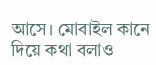আসে। মোবাইল কানে দিয়ে কথা বলাও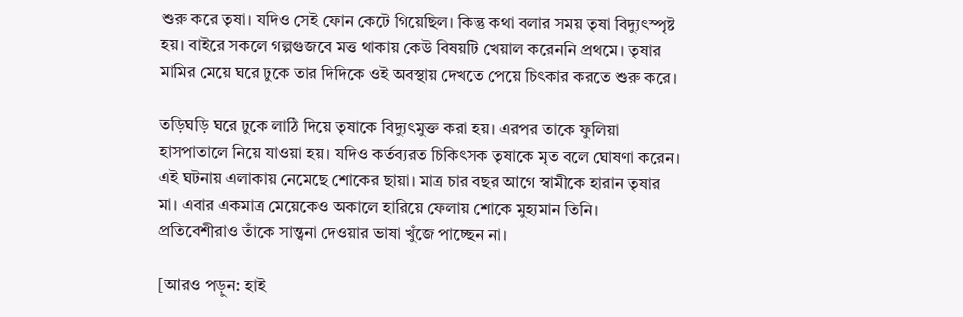শুরু করে তৃষা। যদিও সেই ফোন কেটে গিয়েছিল। কিন্তু কথা বলার সময় তৃষা বিদ্যুৎস্পৃষ্ট হয়। বাইরে সকলে গল্পগুজবে মত্ত থাকায় কেউ বিষয়টি খেয়াল করেননি প্রথমে। তৃষার মামির মেয়ে ঘরে ঢুকে তার দিদিকে ওই অবস্থায় দেখতে পেয়ে চিৎকার করতে শুরু করে।

তড়িঘড়ি ঘরে ঢুকে লাঠি দিয়ে তৃষাকে বিদ্যুৎমুক্ত করা হয়। এরপর তাকে ফুলিয়া হাসপাতালে নিয়ে যাওয়া হয়। যদিও কর্তব্যরত চিকিৎসক তৃষাকে মৃত বলে ঘোষণা করেন। এই ঘটনায় এলাকায় নেমেছে শোকের ছায়া। মাত্র চার বছর আগে স্বামীকে হারান তৃষার মা। এবার একমাত্র মেয়েকেও অকালে হারিয়ে ফেলায় শোকে মুহ্যমান তিনি। প্রতিবেশীরাও তাঁকে সান্ত্বনা দেওয়ার ভাষা খুঁজে পাচ্ছেন না।

[আরও পড়ুন: হাই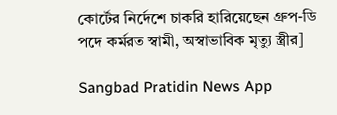কোর্টের নির্দেশে চাকরি হারিয়েছেন গ্রুপ-ডি পদে কর্মরত স্বামী, অস্বাভাবিক মৃত্যু স্ত্রীর]

Sangbad Pratidin News App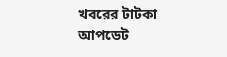খবরের টাটকা আপডেট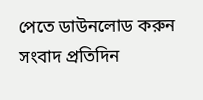পেতে ডাউনলোড করুন সংবাদ প্রতিদিন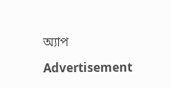অ্যাপ

Advertisement